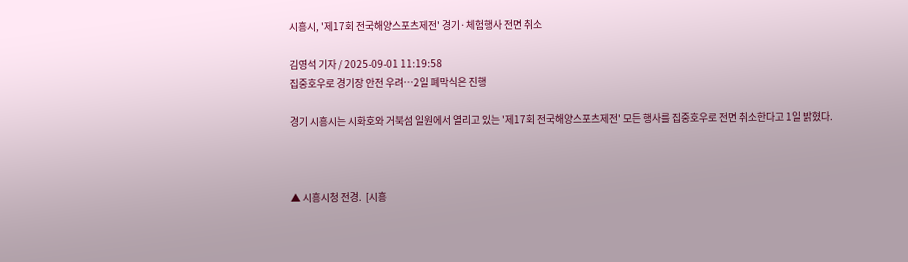시흥시, '제17회 전국해양스포츠제전' 경기·체험행사 전면 취소

김영석 기자 / 2025-09-01 11:19:58
집중호우로 경기장 안전 우려…2일 폐막식은 진행

경기 시흥시는 시화호와 거북섬 일원에서 열리고 있는 '제17회 전국해양스포츠제전' 모든 행사를 집중호우로 전면 취소한다고 1일 밝혔다.



▲ 시흥시청 전경.  [시흥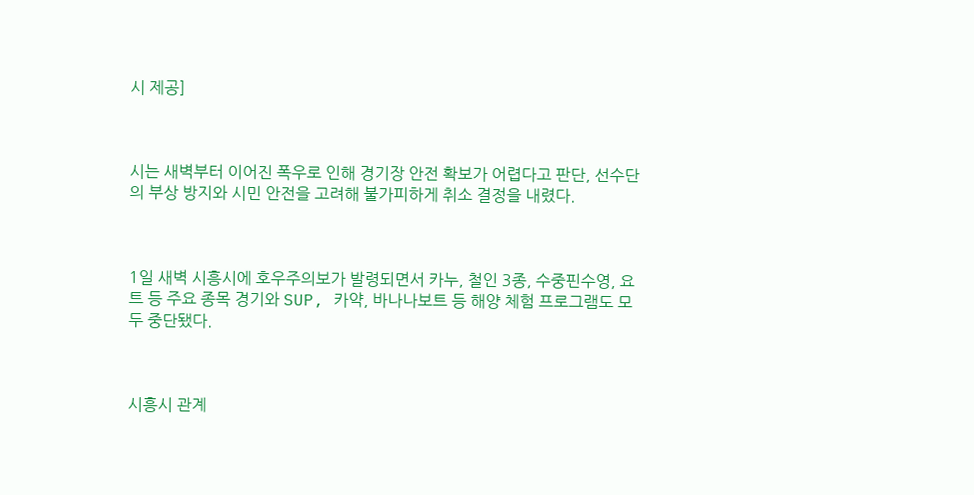시 제공]



시는 새벽부터 이어진 폭우로 인해 경기장 안전 확보가 어렵다고 판단, 선수단의 부상 방지와 시민 안전을 고려해 불가피하게 취소 결정을 내렸다.



1일 새벽 시흥시에 호우주의보가 발령되면서 카누, 철인 3종, 수중핀수영, 요트 등 주요 종목 경기와 SUP, 카약, 바나나보트 등 해양 체험 프로그램도 모두 중단됐다.



시흥시 관계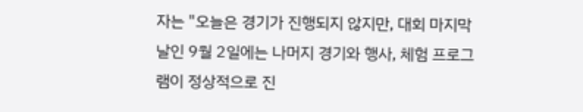자는 "오늘은 경기가 진행되지 않지만, 대회 마지막 날인 9월 2일에는 나머지 경기와 행사, 체험 프로그램이 정상적으로 진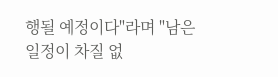행될 예정이다"라며 "남은 일정이 차질 없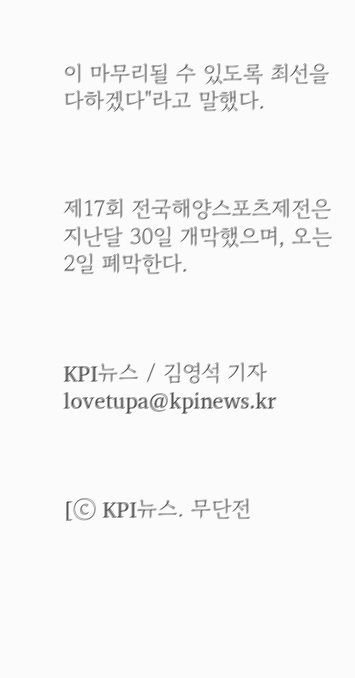이 마무리될 수 있도록 최선을 다하겠다"라고 말했다.



제17회 전국해양스포츠제전은 지난달 30일 개막했으며, 오는 2일 폐막한다.



KPI뉴스 / 김영석 기자 lovetupa@kpinews.kr



[ⓒ KPI뉴스. 무단전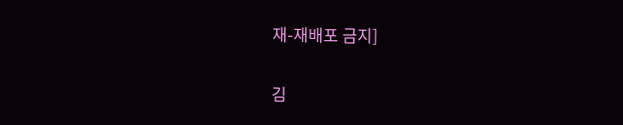재-재배포 금지]

김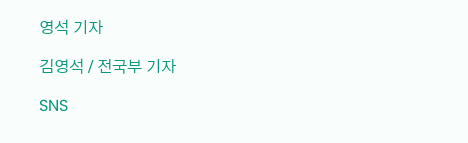영석 기자

김영석 / 전국부 기자

SNS